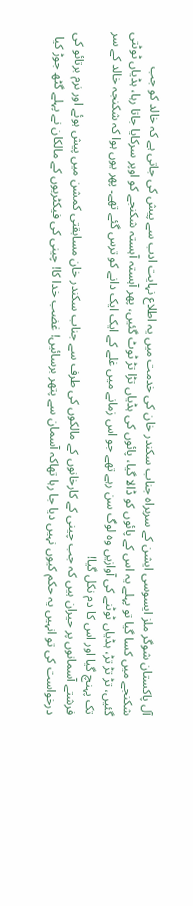آل پاکستان شوگر ملز ایسوسی ایشن کے سربراہ جناب سکندر خان کی خدمت میں یہ اطلاع نہایت ادب سے پیش کی جاتی ہے کہ خالد کو جب شکنجے میں کسا گیا تو پہلے یہ اس کے پائوں کو ڈالا گیا، پائوں کی ہڈیاں تڑا تڑ ٹوٹ گئیں، پھر آہستہ آہستہ شکنجے کو اوپر سرکایا جاتا رہا، ہڈیاں ٹوٹتی گئیں، تڑ تڑ تڑ، ہڈیاں ٹوٹنے کی آوازیں وہ لوگ سن رہے تھے جو اس زمانے میں غلے کے ایک ایک دانے کو ترس گئے تھے۔ پھر یوں ہوا کہ شکنجہ خالد کے سر تک پہنچ گیا اور اس کا دم نکل گیا!
فرشتے آسمانوں پر حیران ہیں کہ جب چینی کے کارخانوں کے مالکوں کی طرف سے جناب سکندر خان مسابقتی کمشن میں پیش ہوئے اور نرم برتائو کی درخواست کی تو انہیں یہ حکم کیوں نہیں دیا جا رہا تھاکہ آسمان سے پتھر برسائیں! غضب خدا کا! چینی کی فیکٹریوں کے مالکان نے پہلے گٹھ جوڑ کیا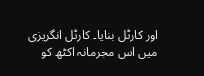اور کارٹل بنایا۔ کارٹل انگریزی میں اس مجرمانہ اکٹھ کو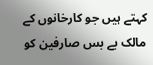کہتے ہیں جو کارخانوں کے مالک بے بس صارفین کو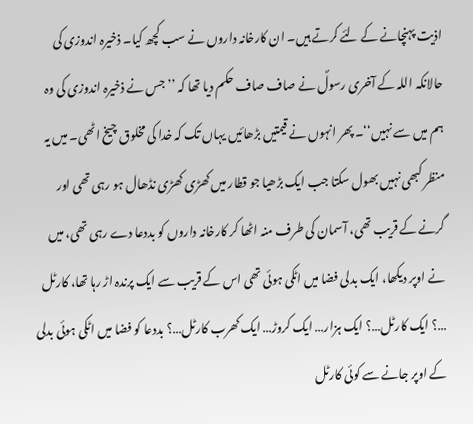اذیت پہنچانے کے لئے کرتے ہیں۔ ان کارخانہ داروں نے سب کچھ کیا۔ ذخیرہ اندوزی کی حالانکہ اللہ کے آخری رسولؐ نے صاف صاف حکم دیا تھا کہ ’’جس نے ذخیرہ اندوزی کی وہ ہم میں سے نہیں‘‘۔ پھر انہوں نے قیمتیں بڑھائیں یہاں تک کہ خدا کی مخلوق چیخ اٹھی۔ میں یہ منظر کبھی نہیں بھول سکتا جب ایک بڑھیا جو قطار میں کھڑی کھڑی نڈھال ہو رہی تھی اور گرنے کے قریب تھی، آسمان کی طرف منہ اٹھا کر کارخانہ داروں کو بددعا دے رہی تھی، میں نے اوپر دیکھا، ایک بدلی فضا میں اٹکی ہوئی تھی اس کے قریب سے ایک پرندہ اڑ رہا تھا، کارٹل …؟ ایک کارٹل…؟ ایک ہزار… ایک کروڑ… ایک کھرب کارٹل…؟ بددعا کو فضا میں اٹکی ہوئی بدلی کے اوپر جانے سے کوئی کارٹل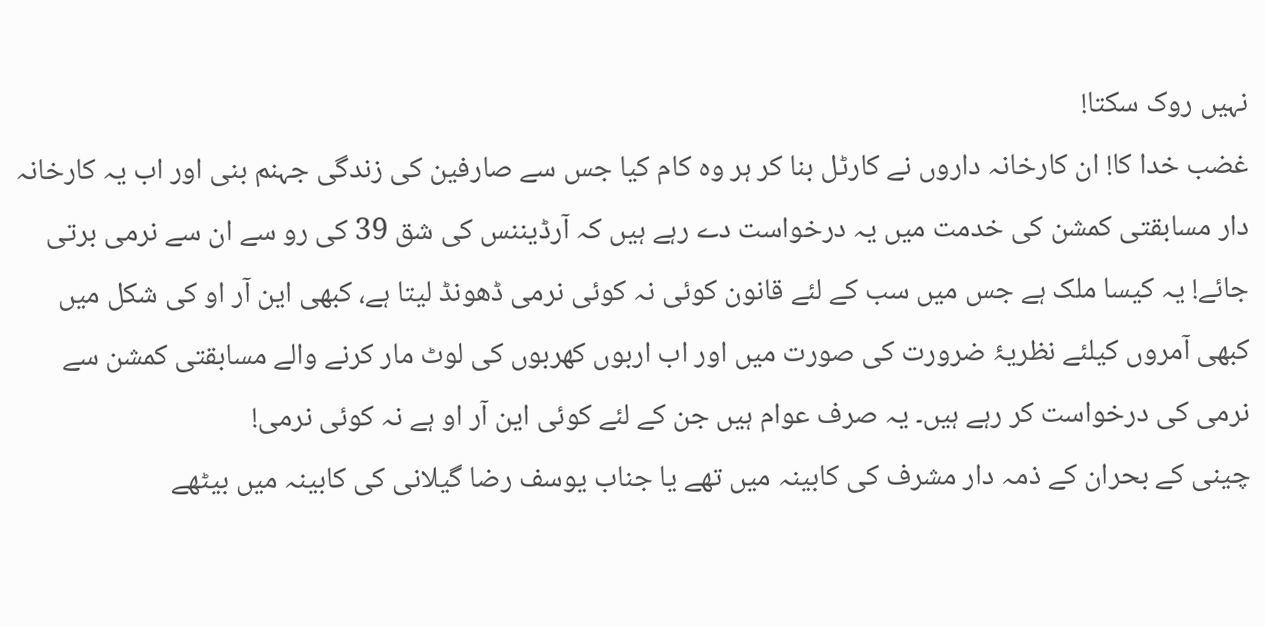نہیں روک سکتا!
غضب خدا کا! ان کارخانہ داروں نے کارٹل بنا کر ہر وہ کام کیا جس سے صارفین کی زندگی جہنم بنی اور اب یہ کارخانہ دار مسابقتی کمشن کی خدمت میں یہ درخواست دے رہے ہیں کہ آرڈیننس کی شق 39 کی رو سے ان سے نرمی برتی جائے! یہ کیسا ملک ہے جس میں سب کے لئے قانون کوئی نہ کوئی نرمی ڈھونڈ لیتا ہے، کبھی این آر او کی شکل میں کبھی آمروں کیلئے نظریۂ ضرورت کی صورت میں اور اب اربوں کھربوں کی لوٹ مار کرنے والے مسابقتی کمشن سے نرمی کی درخواست کر رہے ہیں۔ یہ صرف عوام ہیں جن کے لئے کوئی این آر او ہے نہ کوئی نرمی!
چینی کے بحران کے ذمہ دار مشرف کی کابینہ میں تھے یا جناب یوسف رضا گیلانی کی کابینہ میں بیٹھے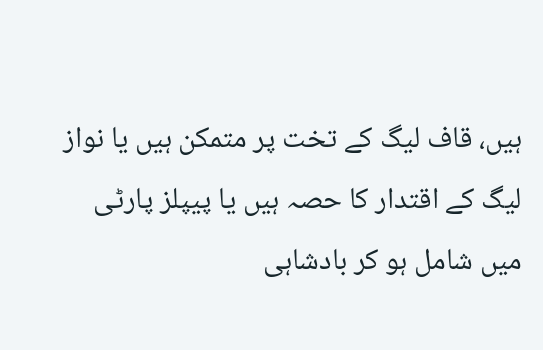ہیں، قاف لیگ کے تخت پر متمکن ہیں یا نواز لیگ کے اقتدار کا حصہ ہیں یا پیپلز پارٹی میں شامل ہو کر بادشاہی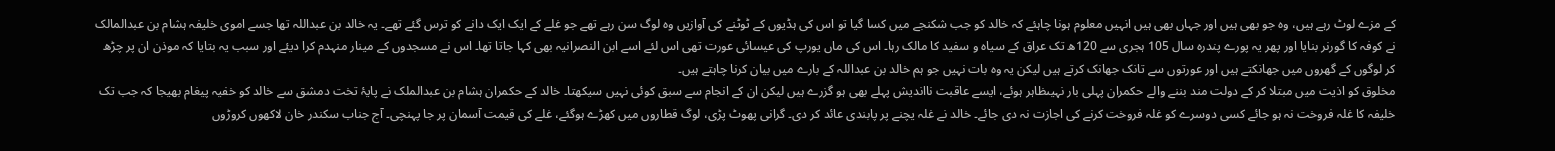کے مزے لوٹ رہے ہیں، وہ جو بھی ہیں اور جہاں بھی ہیں انہیں معلوم ہونا چاہئے کہ خالد کو جب شکنجے میں کسا گیا تو اس کی ہڈیوں کے ٹوٹنے کی آوازیں وہ لوگ سن رہے تھے جو غلے کے ایک ایک دانے کو ترس گئے تھے۔ یہ خالد بن عبداللہ تھا جسے اموی خلیفہ ہشام بن عبدالمالک نے کوفہ کا گورنر بنایا اور پھر یہ پورے پندرہ سال 105 ہجری سے 120ھ تک عراق کے سیاہ و سفید کا مالک رہا۔ اس کی ماں یورپ کی عیسائی عورت تھی اس لئے اسے ابن النصرانیہ بھی کہا جاتا تھا۔ اس نے مسجدوں کے مینار منہدم کرا دیئے اور سبب یہ بتایا کہ موذن ان پر چڑھ کر لوگوں کے گھروں میں جھانکتے ہیں اور عورتوں سے تانک جھانک کرتے ہیں لیکن یہ وہ بات نہیں جو ہم خالد بن عبداللہ کے بارے میں بیان کرنا چاہتے ہیں۔
مخلوق کو اذیت میں مبتلا کر کے دولت مند بننے والے حکمران پہلی بار نہیںظاہر ہوئے، ایسے عاقبت نااندیش پہلے بھی ہو گزرے ہیں لیکن ان کے انجام سے سبق کوئی نہیں سیکھتا۔ خالد کے حکمران ہشام بن عبدالملک نے پایۂ تخت دمشق سے خالد کو خفیہ پیغام بھیجا کہ جب تک خلیفہ کا غلہ فروخت نہ ہو جائے کسی دوسرے کو غلہ فروخت کرنے کی اجازت نہ دی جائے۔ خالد نے غلہ یچنے پر پابندی عائد کر دی۔ گرانی پھوٹ پڑی، لوگ قطاروں میں کھڑے ہوگئے، غلے کی قیمت آسمان پر جا پہنچی۔ آج جناب سکندر خان لاکھوں کروڑوں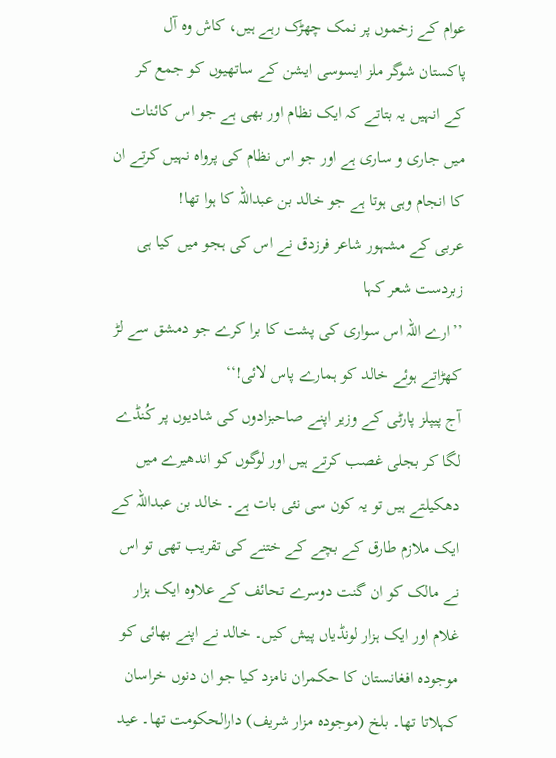عوام کے زخموں پر نمک چھڑک رہے ہیں، کاش وہ آل پاکستان شوگر ملز ایسوسی ایشن کے ساتھیوں کو جمع کر کے انہیں یہ بتاتے کہ ایک نظام اور بھی ہے جو اس کائنات میں جاری و ساری ہے اور جو اس نظام کی پرواہ نہیں کرتے ان کا انجام وہی ہوتا ہے جو خالد بن عبداللہ کا ہوا تھا!
عربی کے مشہور شاعر فرزدق نے اس کی ہجو میں کیا ہی زبردست شعر کہا
’’ارے اللہ اس سواری کی پشت کا برا کرے جو دمشق سے لڑ کھڑاتے ہوئے خالد کو ہمارے پاس لائی!‘‘
آج پیپلز پارٹی کے وزیر اپنے صاحبزادوں کی شادیوں پر کُنڈے لگا کر بجلی غصب کرتے ہیں اور لوگوں کو اندھیرے میں دھکیلتے ہیں تو یہ کون سی نئی بات ہے۔ خالد بن عبداللہ کے ایک ملازم طارق کے بچے کے ختنے کی تقریب تھی تو اس نے مالک کو ان گنت دوسرے تحائف کے علاوہ ایک ہزار غلام اور ایک ہزار لونڈیاں پیش کیں۔ خالد نے اپنے بھائی کو موجودہ افغانستان کا حکمران نامزد کیا جو ان دنوں خراسان کہلاتا تھا۔ بلخ (موجودہ مزار شریف) دارالحکومت تھا۔ عید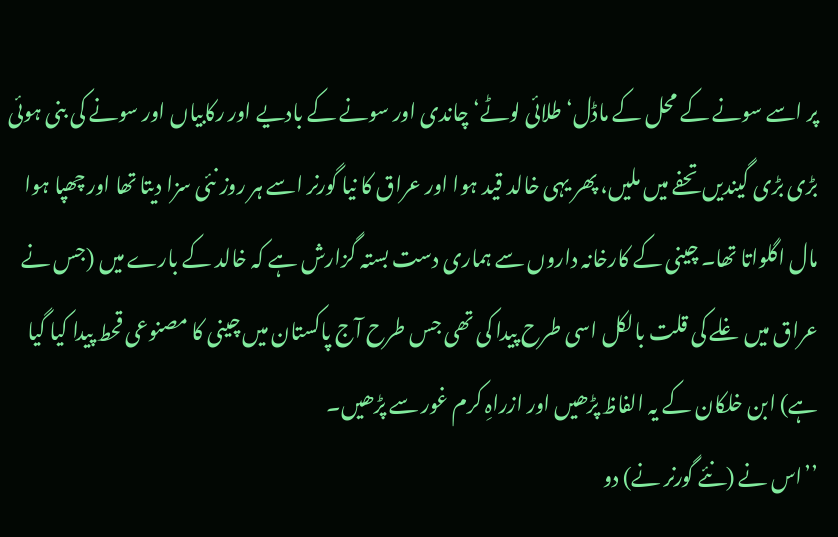پر اسے سونے کے محل کے ماڈل‘ طلائی لوٹے‘ چاندی اور سونے کے بادیے اور رکابیاں اور سونے کی بنی ہوئی بڑی بڑی گیندیں تحفے میں ملیں، پھر یہی خالد قید ہوا اور عراق کا نیا گورنر اسے ہر روز نئی سزا دیتا تھا اور چھپا ہوا مال اگلواتا تھا۔ چینی کے کارخانہ داروں سے ہماری دست بستہ گزارش ہے کہ خالد کے بارے میں (جس نے عراق میں غلے کی قلت بالکل اسی طرح پیدا کی تھی جس طرح آج پاکستان میں چینی کا مصنوعی قحط پیدا کیا گیا ہے) ابن خلکان کے یہ الفاظ پڑھیں اور ازراہِ کرم غور سے پڑھیں۔
’’اس نے (نئے گورنر نے) دو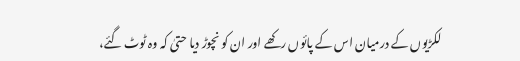لکڑیوں کے درمیان اس کے پائوں رکھے اور ان کو نچوڑ دیا حتیٰ کہ وہ ٹوٹ گئے،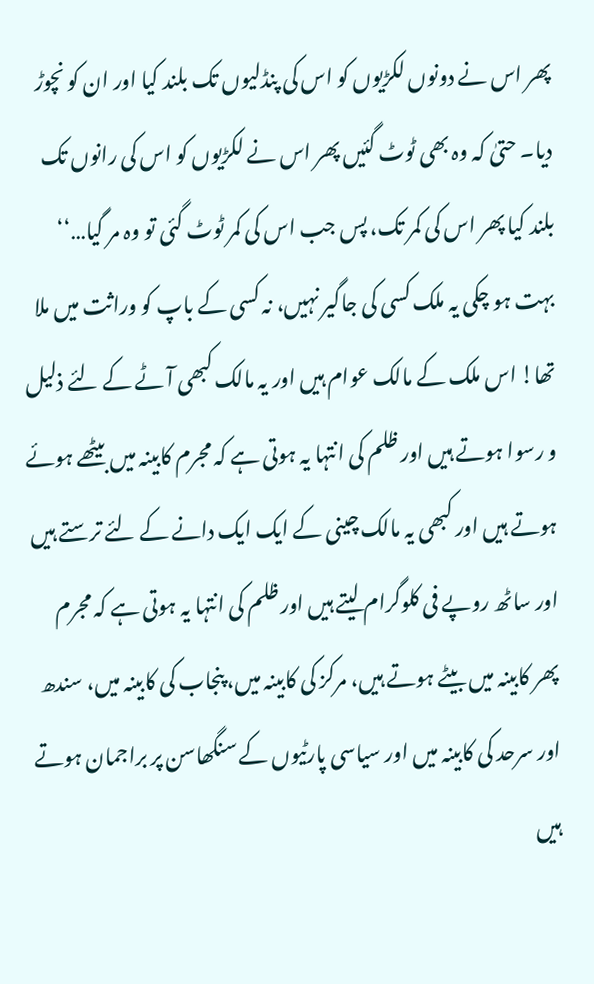پھر اس نے دونوں لکڑیوں کو اس کی پنڈلیوں تک بلند کیا اور ان کو نچوڑ دیا۔ حتیٰ کہ وہ بھی ٹوٹ گئیں پھر اس نے لکڑیوں کو اس کی رانوں تک بلند کیا پھر اس کی کمر تک، پس جب اس کی کمر ٹوٹ گئی تو وہ مر گیا…‘‘
بہت ہو چکی یہ ملک کسی کی جاگیر نہیں، نہ کسی کے باپ کو وراثت میں ملا تھا! اس ملک کے مالک عوام ہیں اور یہ مالک کبھی آٹے کے لئے ذلیل و رسوا ہوتے ہیں اور ظلم کی انتہا یہ ہوتی ہے کہ مجرم کابینہ میں بیٹھے ہوئے ہوتے ہیں اور کبھی یہ مالک چینی کے ایک ایک دانے کے لئے ترستے ہیں اور ساٹھ روپے فی کلوگرام لیتے ہیں اور ظلم کی انتہا یہ ہوتی ہے کہ مجرم پھر کابینہ میں بیٹے ہوتے ہیں، مرکز کی کابینہ میں، پنجاب کی کابینہ میں، سندھ اور سرحد کی کابینہ میں اور سیاسی پارٹیوں کے سنگھاسن پر براجمان ہوتے ہیں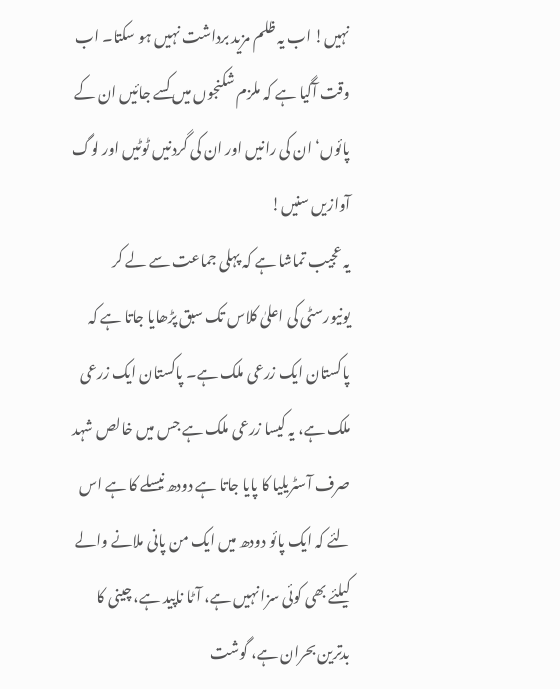نہیں! اب یہ ظلم مزید برداشت نہیں ہو سکتا۔ اب وقت آگیا ہے کہ ملزم شکنجوں میں کسے جائیں ان کے پائوں‘ ان کی رانیں اور ان کی گردنیں ٹوٹیں اور لوگ آوازیں سنیں!
یہ عجیب تماشا ہے کہ پہلی جماعت سے لے کر یونیورسٹی کی اعلیٰ کلاس تک سبق پڑھایا جاتا ہے کہ پاکستان ایک زرعی ملک ہے۔ پاکستان ایک زرعی ملک ہے، یہ کیسا زرعی ملک ہے جس میں خالص شہد صرف آسٹریلیا کا پایا جاتا ہے دودھ نیسلے کا ہے اس لئے کہ ایک پائو دودھ میں ایک من پانی ملانے والے کیلئے بھی کوئی سزا نہیں ہے، آٹا ناپید ہے، چینی کا بدترین بحران ہے، گوشت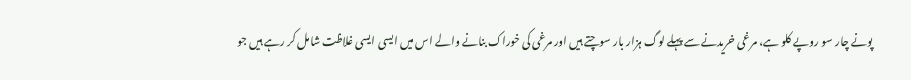پونے چار سو روپے کلو ہے، مرغی خریدنے سے پہلے لوگ ہزار بار سوچتے ہیں اور مرغی کی خوراک بنانے والے اس میں ایسی ایسی غلاظت شامل کر رہے ہیں جو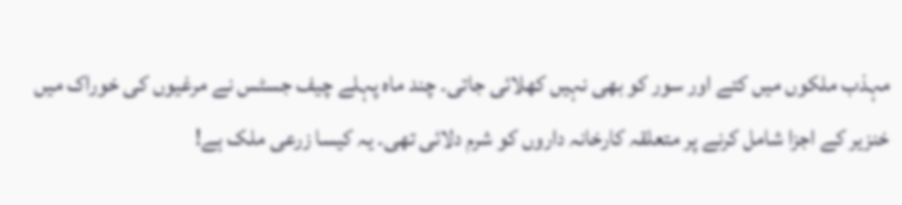مہذب ملکوں میں کتے اور سور کو بھی نہیں کھلائی جاتی۔ چند ماہ پہلے چیف جسٹس نے مرغیوں کی خوراک میں خنزیر کے اجزا شامل کرنے پر متعلقہ کارخانہ داروں کو شرم دلائی تھی۔ یہ کیسا زرعی ملک ہے!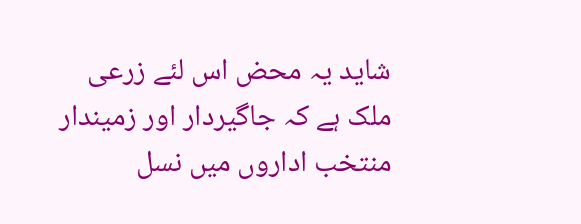شاید یہ محض اس لئے زرعی ملک ہے کہ جاگیردار اور زمیندار منتخب اداروں میں نسل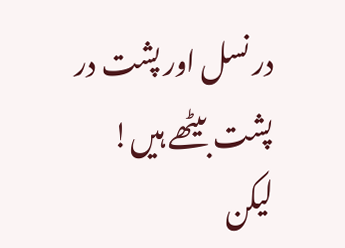در نسل اور پشت در پشت بیٹھے ہیں!
لیکن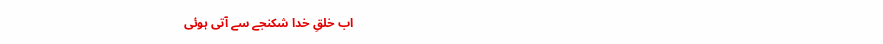اب خلقِ خدا شکنجے سے آتی ہوئی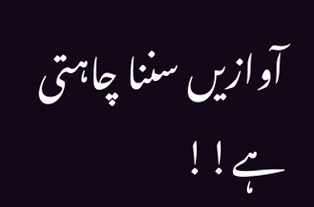آوازیں سننا چاہتی ہے!!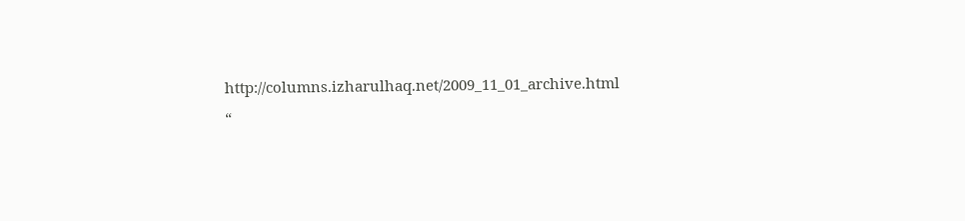http://columns.izharulhaq.net/2009_11_01_archive.html
“